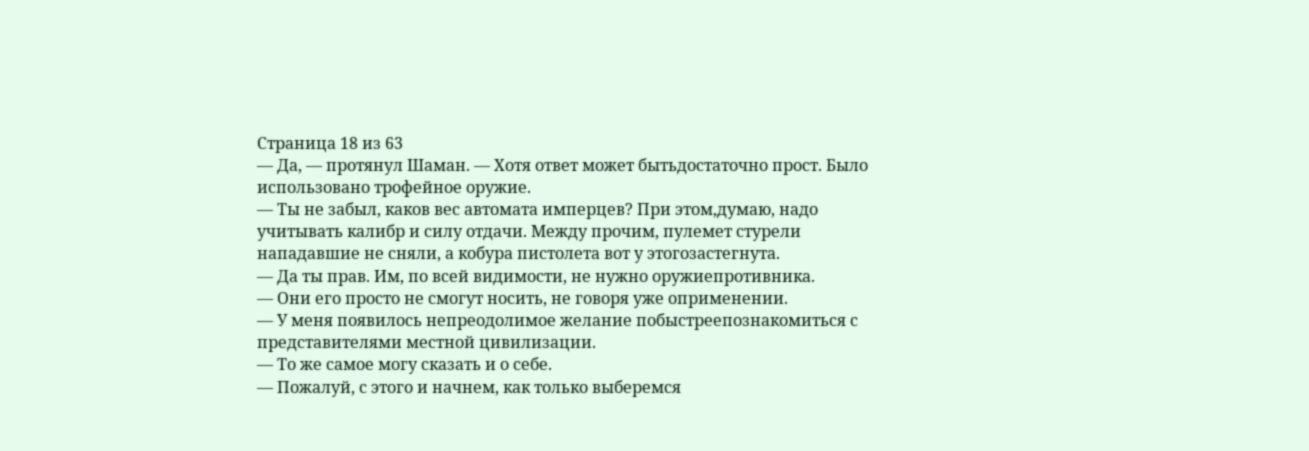Страница 18 из 63
— Да, — протянул Шаман. — Хотя ответ может бытьдостаточно прост. Было использовано трофейное оружие.
— Ты не забыл, каков вес автомата имперцев? При этом,думаю, надо учитывать калибр и силу отдачи. Между прочим, пулемет стурели нападавшие не сняли, а кобура пистолета вот у этогозастегнута.
— Да ты прав. Им, по всей видимости, не нужно оружиепротивника.
— Они его просто не смогут носить, не говоря уже оприменении.
— У меня появилось непреодолимое желание побыстреепознакомиться с представителями местной цивилизации.
— То же самое могу сказать и о себе.
— Пожалуй, с этого и начнем, как только выберемся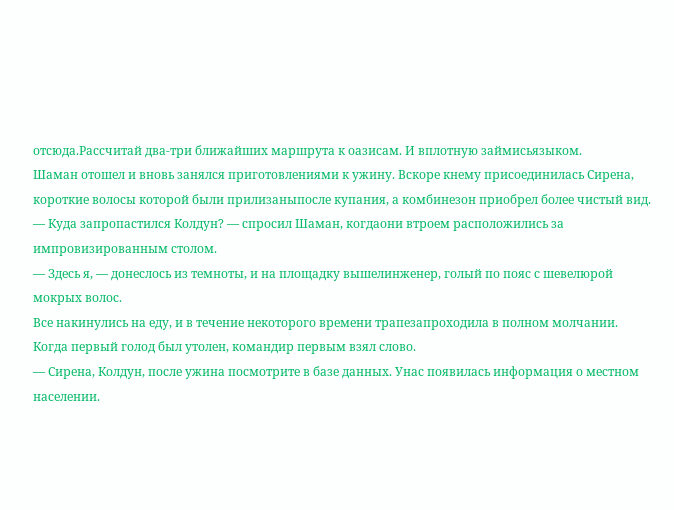отсюда.Рассчитай два-три ближайших маршрута к оазисам. И вплотную займисьязыком.
Шаман отошел и вновь занялся приготовлениями к ужину. Вскоре кнему присоединилась Сирена, короткие волосы которой были прилизаныпосле купания, а комбинезон приобрел более чистый вид.
— Куда запропастился Колдун? — спросил Шаман, когдаони втроем расположились за импровизированным столом.
— Здесь я, — донеслось из темноты, и на площадку вышелинженер, голый по пояс с шевелюрой мокрых волос.
Все накинулись на еду, и в течение некоторого времени трапезапроходила в полном молчании.
Когда первый голод был утолен, командир первым взял слово.
— Сирена, Колдун, после ужина посмотрите в базе данных. Унас появилась информация о местном населении.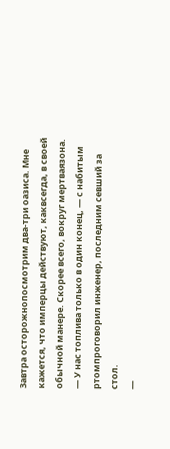Завтра осторожнопосмотрим два-три оазиса. Мне кажется, что имперцы действуют, каквсегда, в своей обычной манере. Скорее всего, вокруг мертваязона.
— У нас топлива только в один конец, — с набитым ртомпроговорил инженер, последним севший за стол.
—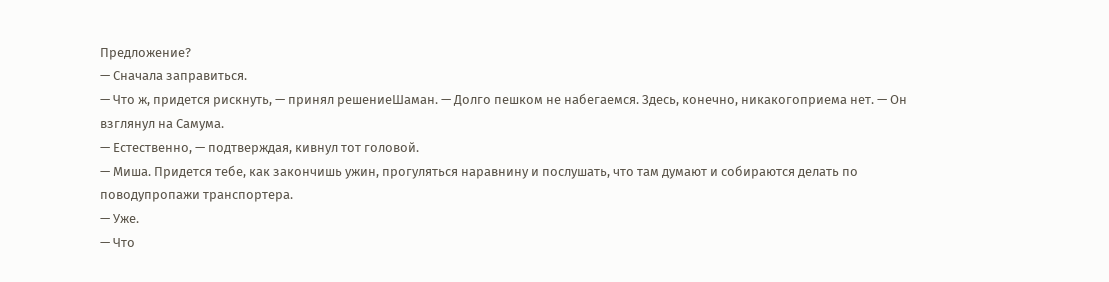Предложение?
— Сначала заправиться.
— Что ж, придется рискнуть, — принял решениеШаман. — Долго пешком не набегаемся. Здесь, конечно, никакогоприема нет. — Он взглянул на Самума.
— Естественно, — подтверждая, кивнул тот головой.
— Миша. Придется тебе, как закончишь ужин, прогуляться наравнину и послушать, что там думают и собираются делать по поводупропажи транспортера.
— Уже.
— Что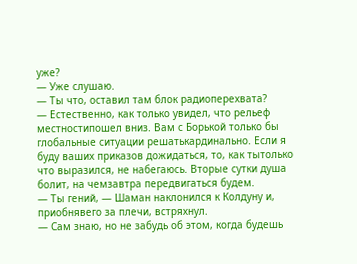уже?
— Уже слушаю.
— Ты что, оставил там блок радиоперехвата?
— Естественно, как только увидел, что рельеф местностипошел вниз. Вам с Борькой только бы глобальные ситуации решатькардинально. Если я буду ваших приказов дожидаться, то, как тытолько что выразился, не набегаюсь. Вторые сутки душа болит, на чемзавтра передвигаться будем.
— Ты гений, — Шаман наклонился к Колдуну и, приобнявего за плечи, встряхнул.
— Сам знаю, но не забудь об этом, когда будешь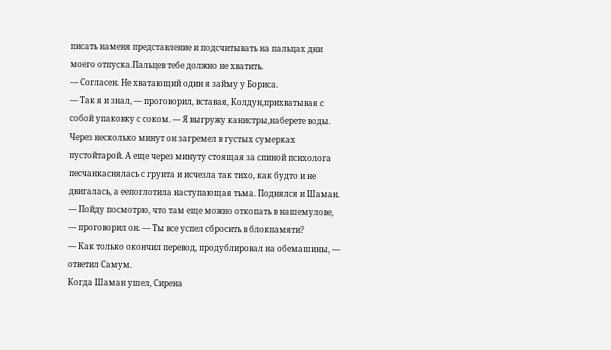писать наменя представление и подсчитывать на пальцах дни моего отпуска.Пальцев тебе должно не хватить.
— Согласен. Не хватающий один я займу у Бориса.
— Так я и знал, — проговорил, вставая, Колдун,прихватывая с собой упаковку с соком. — Я выгружу канистры,наберете воды.
Через несколько минут он загремел в густых сумерках пустойтарой. А еще через минуту стоящая за спиной психолога песчанкаснялась с грунта и исчезла так тихо, как будто и не двигалась, а еепоглотила наступающая тьма. Поднялся и Шаман.
— Пойду посмотрю, что там еще можно откопать в нашемулове, — проговорил он. — Ты все успел сбросить в блокпамяти?
— Как только окончил перевод, продублировал на обемашины, — ответил Самум.
Когда Шаман ушел, Сирена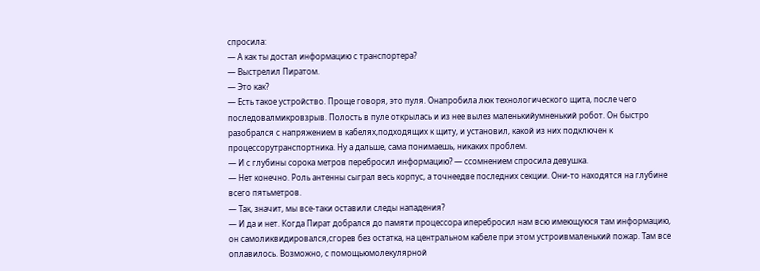спросила:
— А как ты достал информацию с транспортера?
— Выстрелил Пиратом.
— Это как?
— Есть такое устройство. Проще говоря, это пуля. Онапробила люк технологического щита, после чего последовалмикровзрыв. Полость в пуле открылась и из нее вылез маленькийумненький робот. Он быстро разобрался с напряжением в кабелях,подходящих к щиту, и установил, какой из них подключен к процессорутранспортника. Ну а дальше, сама понимаешь, никаких проблем.
— И с глубины сорока метров перебросил информацию? — ссомнением спросила девушка.
— Нет конечно. Роль антенны сыграл весь корпус, а точнеедве последних секции. Они-то находятся на глубине всего пятьметров.
— Так, значит, мы все-таки оставили следы нападения?
— И да и нет. Когда Пират добрался до памяти процессора иперебросил нам всю имеющуюся там информацию, он самоликвидировался,сгорев без остатка, на центральном кабеле при этом устроивмаленький пожар. Там все оплавилось. Возможно, с помощьюмолекулярной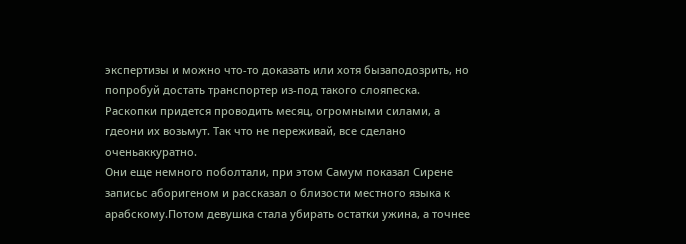экспертизы и можно что-то доказать или хотя бызаподозрить, но попробуй достать транспортер из-под такого слояпеска. Раскопки придется проводить месяц, огромными силами, а гдеони их возьмут. Так что не переживай, все сделано оченьаккуратно.
Они еще немного поболтали, при этом Самум показал Сирене записьс аборигеном и рассказал о близости местного языка к арабскому.Потом девушка стала убирать остатки ужина, а точнее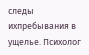следы ихпребывания в ущелье. Психолог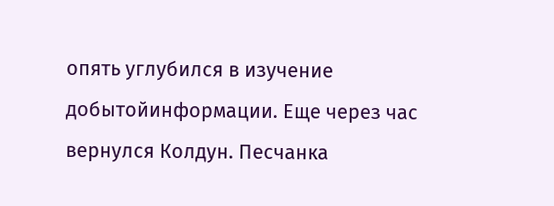опять углубился в изучение добытойинформации. Еще через час вернулся Колдун. Песчанка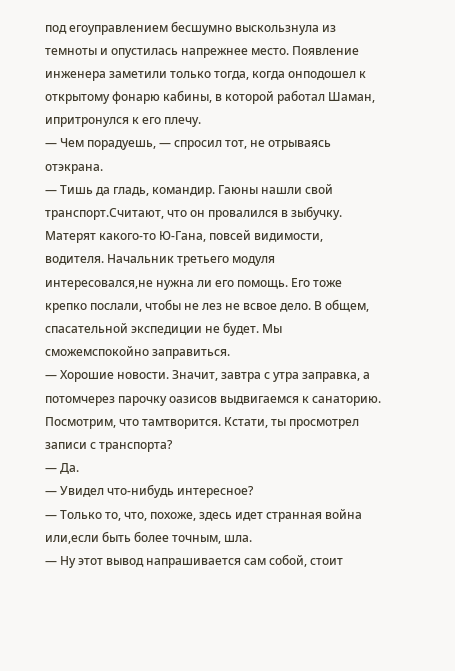под егоуправлением бесшумно выскользнула из темноты и опустилась напрежнее место. Появление инженера заметили только тогда, когда онподошел к открытому фонарю кабины, в которой работал Шаман, ипритронулся к его плечу.
— Чем порадуешь, — спросил тот, не отрываясь отэкрана.
— Тишь да гладь, командир. Гаюны нашли свой транспорт.Считают, что он провалился в зыбучку. Матерят какого-то Ю-Гана, повсей видимости, водителя. Начальник третьего модуля интересовался,не нужна ли его помощь. Его тоже крепко послали, чтобы не лез не всвое дело. В общем, спасательной экспедиции не будет. Мы сможемспокойно заправиться.
— Хорошие новости. Значит, завтра с утра заправка, а потомчерез парочку оазисов выдвигаемся к санаторию. Посмотрим, что тамтворится. Кстати, ты просмотрел записи с транспорта?
— Да.
— Увидел что-нибудь интересное?
— Только то, что, похоже, здесь идет странная война или,если быть более точным, шла.
— Ну этот вывод напрашивается сам собой, стоит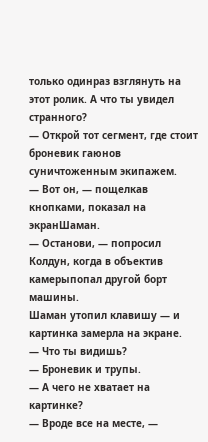только одинраз взглянуть на этот ролик. А что ты увидел странного?
— Открой тот сегмент, где стоит броневик гаюнов суничтоженным экипажем.
— Вот он, — пощелкав кнопками, показал на экранШаман.
— Останови, — попросил Колдун, когда в объектив камерыпопал другой борт машины.
Шаман утопил клавишу — и картинка замерла на экране.
— Что ты видишь?
— Броневик и трупы.
— А чего не хватает на картинке?
— Вроде все на месте, —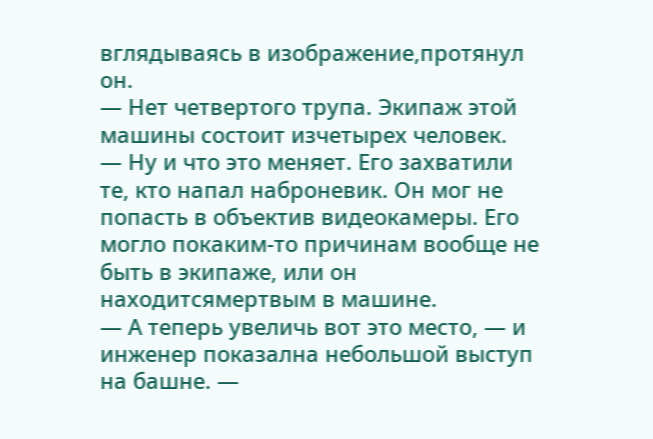вглядываясь в изображение,протянул он.
— Нет четвертого трупа. Экипаж этой машины состоит изчетырех человек.
— Ну и что это меняет. Его захватили те, кто напал наброневик. Он мог не попасть в объектив видеокамеры. Его могло покаким-то причинам вообще не быть в экипаже, или он находитсямертвым в машине.
— А теперь увеличь вот это место, — и инженер показална небольшой выступ на башне. —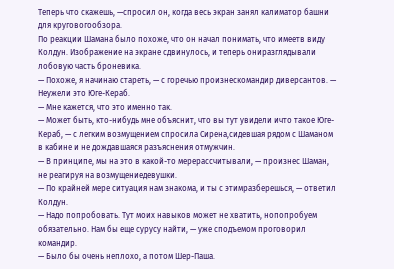Теперь что скажешь, —спросил он, когда весь экран занял калиматор башни для круговогообзора.
По реакции Шамана было похоже, что он начал понимать, что имеетв виду Колдун. Изображение на экране сдвинулось, и теперь ониразглядывали лобовую часть броневика.
— Похоже, я начинаю стареть, — с горечью произнескомандир диверсантов. — Неужели это Юге-Кераб.
— Мне кажется, что это именно так.
— Может быть, кто-нибудь мне объяснит, что вы тут увидели ичто такое Юге-Кераб, — с легким возмущением спросила Сирена,сидевшая рядом с Шаманом в кабине и не дождавшаяся разъяснения отмужчин.
— В принципе, мы на это в какой-то мерерассчитывали, — произнес Шаман, не реагируя на возмущениедевушки.
— По крайней мере ситуация нам знакома, и ты с этимразберешься, — ответил Колдун.
— Надо попробовать. Тут моих навыков может не хватить, нопопробуем обязательно. Нам бы еще сурусу найти, — уже сподъемом проговорил командир.
— Было бы очень неплохо, а потом Шер-Паша.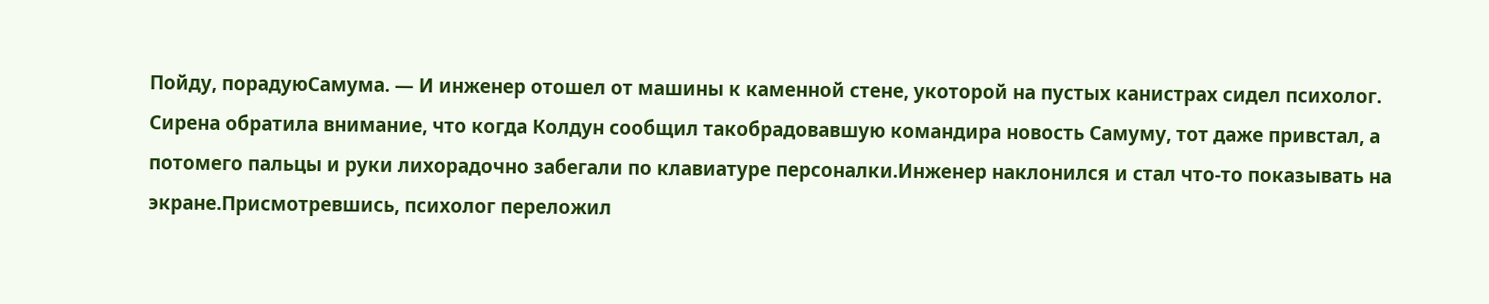Пойду, порадуюСамума. — И инженер отошел от машины к каменной стене, укоторой на пустых канистрах сидел психолог.
Сирена обратила внимание, что когда Колдун сообщил такобрадовавшую командира новость Самуму, тот даже привстал, а потомего пальцы и руки лихорадочно забегали по клавиатуре персоналки.Инженер наклонился и стал что-то показывать на экране.Присмотревшись, психолог переложил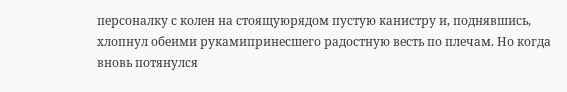персоналку с колен на стоящуюрядом пустую канистру и, поднявшись, хлопнул обеими рукамипринесшего радостную весть по плечам. Но когда вновь потянулся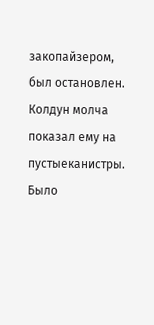закопайзером, был остановлен. Колдун молча показал ему на пустыеканистры. Было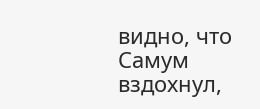видно, что Самум вздохнул,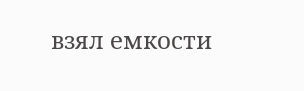взял емкости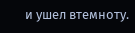и ушел втемноту.